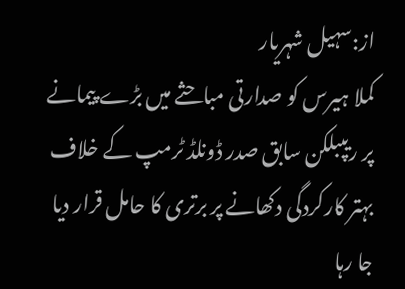از:سہیل شہریار
کملا ہیرس کو صدارتی مباحثے میں بڑے پیمانے پر ریپبلکن سابق صدر ڈونلڈ ٹرمپ کے خلاف بہتر کارکردگی دکھانے پر برتری کا حامل قرار دیا جا رہا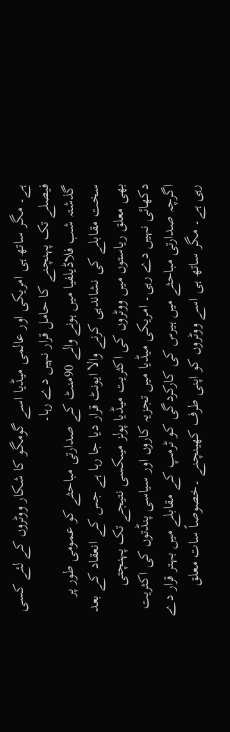ہے۔ مگر ساتھ ہی امریکی اور عالمی میڈیا اسے گومگو کا شکار ووٹروں کے لئے کسی فیصلے تک پہنچنے کا حامل قرار نہیں دے رہا۔
گذشتہ شب فلاڈیلفیا میں ہونے والے 90منٹ کے صدارتی مباحثے کو عمومی طور پر سخت مقابلے کی نشاندہی کرنے والا ایونٹ قرار دیا جا رہا ہے جس کے انعقاد کے بعد بھی معلق ریاستوں میں ووٹروں کی اکثریت میڈیا پولز میںکسی نتیجے تک پہنچتی دکھائی نہیں دے رہی۔ امریکی میڈیا میں تجزیہ کاروں اور سیاسی پنڈتوں کی اکثریت اگرچہ صدارتی مباحثے میں ہیرس کی کارکردگی کو ٹرمپ کے مقابلے میں بہتر قرار دے رہی ہے۔ مگر ساتھ ہی اسے ووٹروں کو اپنی طرف کھینچنے ۔خصوصاً سات معلق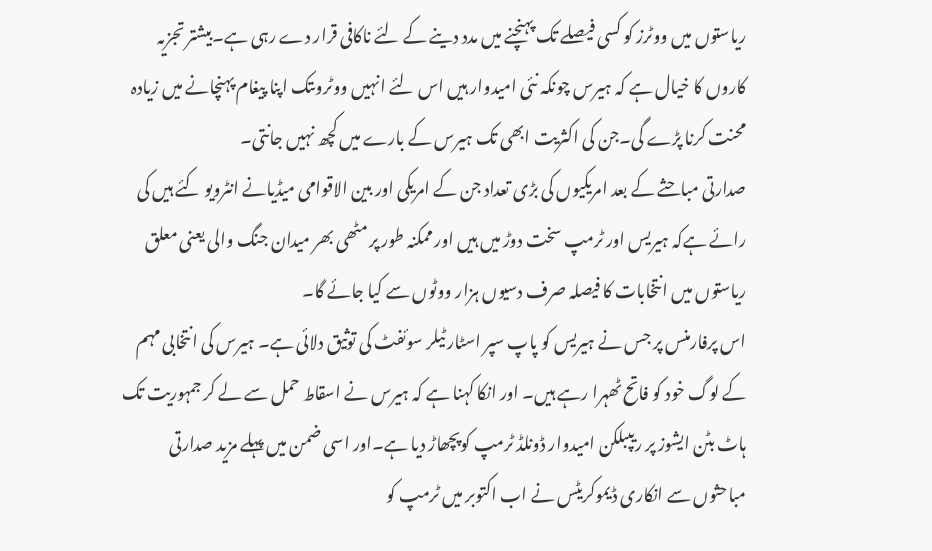ریاستوں میں ووٹرز کو کسی فیصلے تک پہنچنے میں مدد دینے کے لئے ناکافی قرار دے رہی ہے۔بیشتر تجزیہ کاروں کا خیال ہے کہ ہیرس چونکہ نئی امیدوار ہیں اس لئے انہیں ووٹروںتک اپنا پیغام پہنچانے میں زیادہ محنت کرنا پڑے گی۔جن کی اکثریت ابھی تک ہیرس کے بارے میں کچھ نہیں جانتی۔
صدارتی مباحثے کے بعد امریکیوں کی بڑی تعداد جن کے امریکی اور بین الاقوامی میڈیانے انٹرویو کئے ہیں کی رائے ہےکہ ہیریس اور ٹرمپ سخت دوڑ میں ہیں اور ممکنہ طور پر مٹھی بھر میدان جنگ والی یعنی معلق ریاستوں میں انتخابات کا فیصلہ صرف دسیوں ہزار ووٹوں سے کیا جائے گا۔
اس پرفارمنس پر جس نے ہیریس کو پاپ سپر اسٹار ٹیلر سوئفٹ کی توثیق دلائی ہے۔ ہیرس کی انتخابی مہم کے لوگ خود کو فاتح ٹھہرا رہے ہیں۔ اور انکا کہنا ہے کہ ہیرس نے اسقاط حمل سے لے کر جمہوریت تک ہاٹ بٹن ایشوز پر ریپبلکن امیدوار ڈونلڈ ٹرمپ کوپچھاڑ دیا ہے۔اور اسی ضمن میں پہلے مزید صدارتی مباحثوں سے انکاری ڈیموکریٹس نے اب اکتوبر میں ٹرمپ کو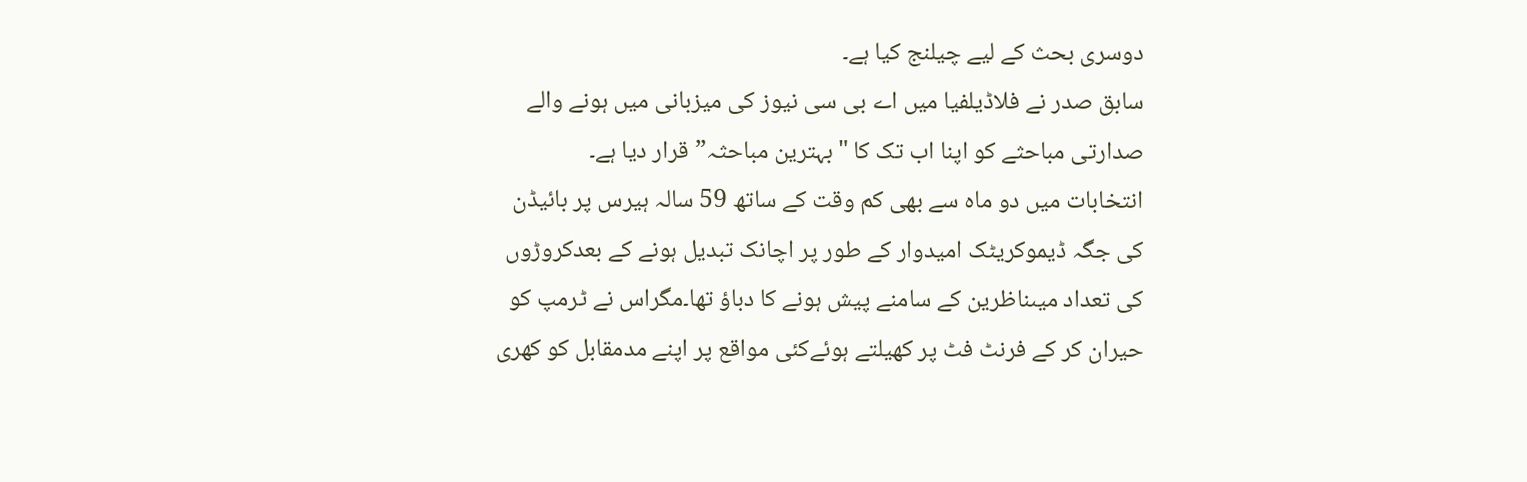دوسری بحث کے لیے چیلنج کیا ہے۔
سابق صدر نے فلاڈیلفیا میں اے بی سی نیوز کی میزبانی میں ہونے والے صدارتی مباحثے کو اپنا اب تک کا "بہترین مباحثہ”قرار دیا ہے۔
انتخابات میں دو ماہ سے بھی کم وقت کے ساتھ 59 سالہ ہیرس پر بائیڈن کی جگہ ڈیموکریٹک امیدوار کے طور پر اچانک تبدیل ہونے کے بعدکروڑوں کی تعداد میںناظرین کے سامنے پیش ہونے کا دباؤ تھا۔مگراس نے ٹرمپ کو حیران کر کے فرنٹ فٹ پر کھیلتے ہوئےکئی مواقع پر اپنے مدمقابل کو کھری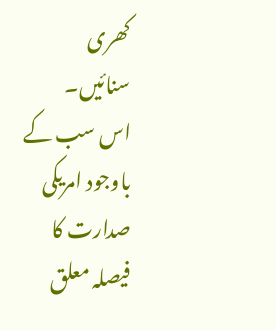کھری سنائیں۔
اس سب کے باوجود امریکی صدارت کا فیصلہ معلق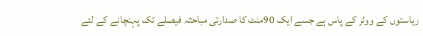ریاستوں کے ووٹر کے پاس ہے جسے ایک 90منٹ کا صدارتی مباحثہ فیصلے تک پہنچانے کے لئے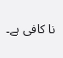نا کافی ہے۔